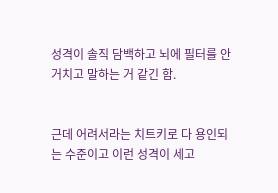성격이 솔직 담백하고 뇌에 필터를 안 거치고 말하는 거 같긴 함.


근데 어려서라는 치트키로 다 용인되는 수준이고 이런 성격이 세고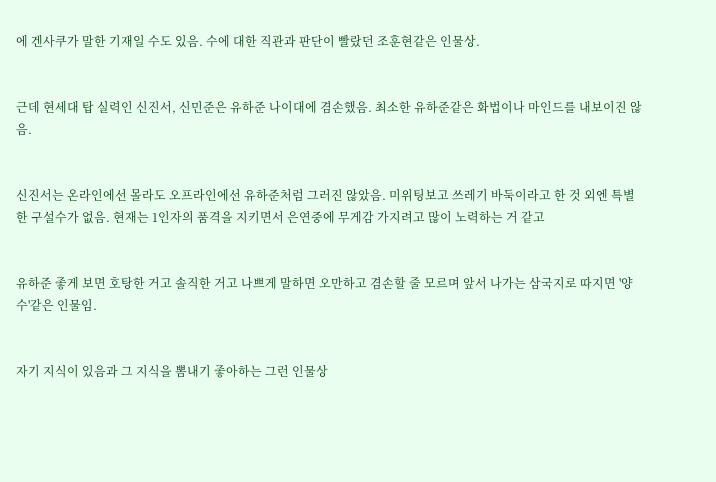에 겐사쿠가 말한 기재일 수도 있음. 수에 대한 직관과 판단이 빨랐던 조훈현같은 인물상.


근데 현세대 탑 실력인 신진서, 신민준은 유하준 나이대에 겸손했음. 최소한 유하준같은 화법이나 마인드를 내보이진 않음.


신진서는 온라인에선 몰라도 오프라인에선 유하준처럼 그러진 않았음. 미위팅보고 쓰레기 바둑이라고 한 것 외엔 특별한 구설수가 없음. 현재는 1인자의 품격을 지키면서 은연중에 무게감 가지려고 많이 노력하는 거 같고


유하준 좋게 보면 호탕한 거고 솔직한 거고 나쁘게 말하면 오만하고 겸손할 줄 모르며 앞서 나가는 삼국지로 따지면 '양수'같은 인물임.


자기 지식이 있음과 그 지식을 뽐내기 좋아하는 그런 인물상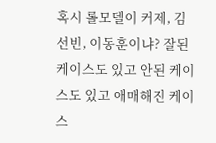혹시 롤모델이 커제, 김선빈, 이동훈이냐? 잘된 케이스도 있고 안된 케이스도 있고 애매해진 케이스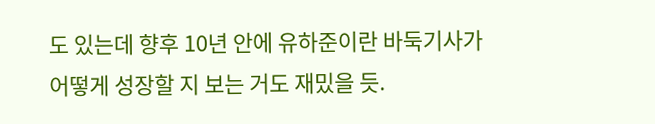도 있는데 향후 10년 안에 유하준이란 바둑기사가 어떻게 성장할 지 보는 거도 재밌을 듯.